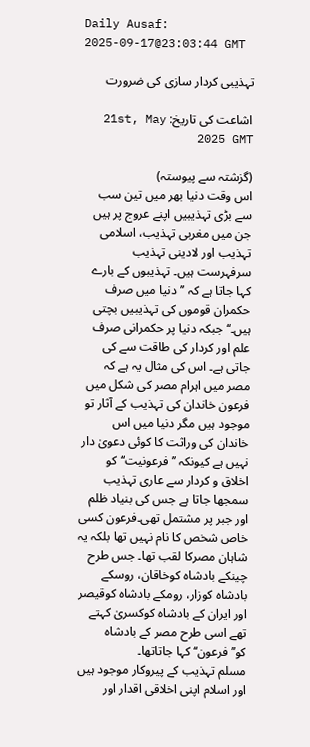Daily Ausaf:
2025-09-17@23:03:44 GMT

تہذیبی کردار سازی کی ضرورت

اشاعت کی تاریخ: 21st, May 2025 GMT

(گزشتہ سے پیوستہ)
اس وقت دنیا بھر میں تین سب سے بڑی تہذیبیں اپنے عروج پر ہیں جن میں مغربی تہذیب، اسلامی تہذیب اور لادینی تہذیب سرفہرست ہیں۔ تہذیبوں کے بارے کہا جاتا ہے کہ ’’دنیا میں صرف حکمران قوموں کی تہذیبیں بچتی ہیں۔‘‘جبکہ دنیا پر حکمرانی صرف علم اور کردار کی طاقت سے کی جاتی ہے۔ اس کی مثال یہ ہے کہ مصر میں اہرام مصر کی شکل میں فرعون خاندان کی تہذیب کے آثار تو موجود ہیں مگر دنیا میں اس خاندان کی وراثت کا کوئی دعویٰ دار نہیں ہے کیونکہ ’’فرعونیت‘‘کو اخلاق و کردار سے عاری تہذیب سمجھا جاتا ہے جس کی بنیاد ظلم اور جبر پر مشتمل تھی۔فرعون کسی خاص شخص کا نام نہیں تھا بلکہ یہ شاہان مصرکا لقب تھا۔ جس طرح چینکے بادشاہ کوخاقان، روسکے بادشاہ کوزار، رومکے بادشاہ کوقیصر اور ایران کے بادشاہ کوکسریٰ کہتے تھے اسی طرح مصر کے بادشاہ کو’’فرعون‘‘کہا جاتاتھا۔
مسلم تہذیب کے پیروکار موجود ہیں اور اسلام اپنی اخلاقی اقدار اور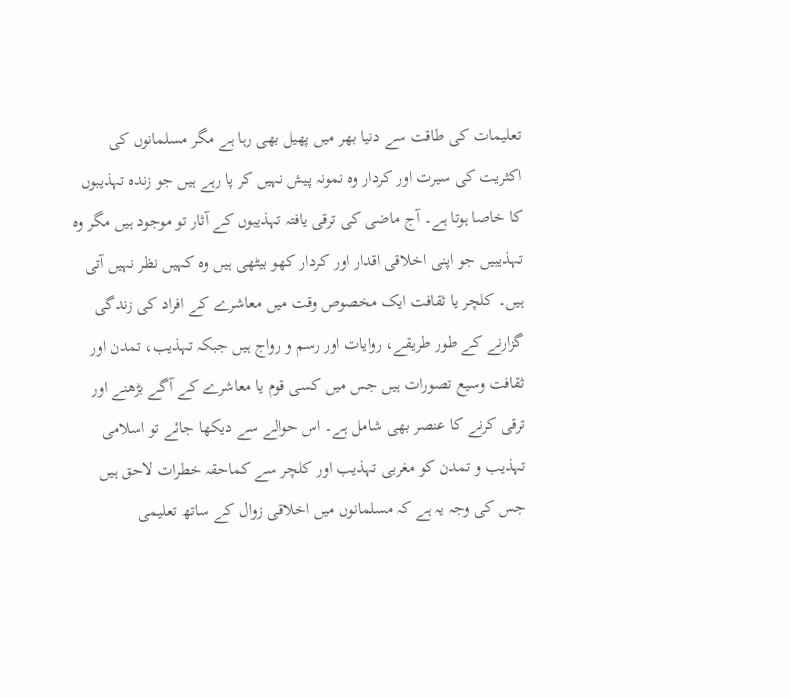تعلیمات کی طاقت سے دنیا بھر میں پھیل بھی رہا ہے مگر مسلمانوں کی اکثریت کی سیرت اور کردار وہ نمونہ پیش نہیں کر پا رہے ہیں جو زندہ تہذیبوں کا خاصا ہوتا ہے۔ آج ماضی کی ترقی یافتہ تہذیبوں کے آثار تو موجود ہیں مگر وہ تہذیبیں جو اپنی اخلاقی اقدار اور کردار کھو بیٹھی ہیں وہ کہیں نظر نہیں آتی ہیں۔ کلچر یا ثقافت ایک مخصوص وقت میں معاشرے کے افراد کی زندگی گزارنے کے طور طریقے، روایات اور رسم و رواج ہیں جبکہ تہذیب، تمدن اور ثقافت وسیع تصورات ہیں جس میں کسی قوم یا معاشرے کے آگے بڑھنے اور ترقی کرنے کا عنصر بھی شامل ہے۔ اس حوالے سے دیکھا جائے تو اسلامی تہذیب و تمدن کو مغربی تہذیب اور کلچر سے کماحقہ خطرات لاحق ہیں جس کی وجہ یہ ہے کہ مسلمانوں میں اخلاقی زوال کے ساتھ تعلیمی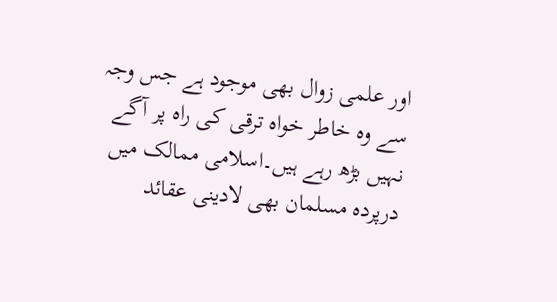اور علمی زوال بھی موجود ہے جس وجہ سے وہ خاطر خواہ ترقی کی راہ پر آگے نہیں بڑھ رہے ہیں۔اسلامی ممالک میں درپردہ مسلمان بھی لادینی عقائد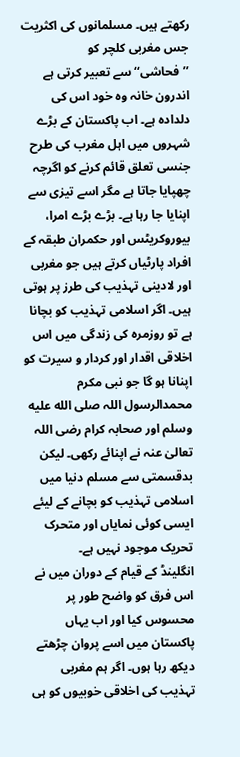رکھتے ہیں۔ مسلمانوں کی اکثریت جس مغربی کلچر کو ’’فحاشی‘‘سے تعبیر کرتی ہے اندرون خانہ وہ خود اس کی دلدادہ ہے۔ اب پاکستان کے بڑے شہروں میں اہل مغرب کی طرح جنسی تعلق قائم کرنے کو اگرچہ چھپایا جاتا ہے مگر اسے تیزی سے اپنایا جا رہا ہے۔ بڑے بڑے امرا، بیوروکریٹس اور حکمران طبقہ کے افراد پارٹیاں کرتے ہیں جو مغربی اور لادینی تہذیب کی طرز پر ہوتی ہیں۔ اگر اسلامی تہذیب کو بچانا ہے تو روزمرہ کی زندگی میں اس اخلاقی اقدار اور کردار و سیرت کو اپنانا ہو گا جو نبی مکرم محمدالرسول اللہ صلى الله عليه وسلم اور صحابہ کرام رضی اللہ تعالیٰ عنہ نے اپنائے رکھی۔ لیکن بدقسمتی سے مسلم دنیا میں اسلامی تہذیب کو بچانے کے لیئے ایسی کوئی نمایاں اور متحرک تحریک موجود نہیں ہے۔
انگلینڈ کے قیام کے دوران میں نے اس فرق کو واضح طور پر محسوس کیا اور اب یہاں پاکستان میں اسے پروان چڑھتے دیکھ رہا ہوں۔ اگر ہم مغربی تہذیب کی اخلاقی خوبیوں کو ہی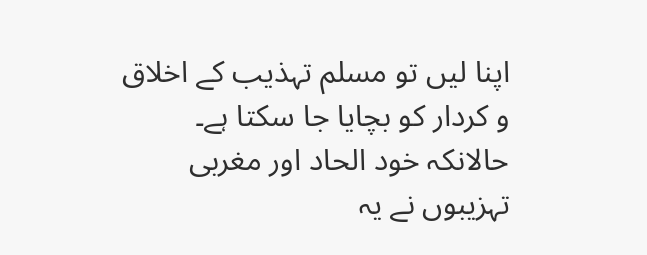اپنا لیں تو مسلم تہذیب کے اخلاق و کردار کو بچایا جا سکتا ہے۔ حالانکہ خود الحاد اور مغربی تہزیبوں نے یہ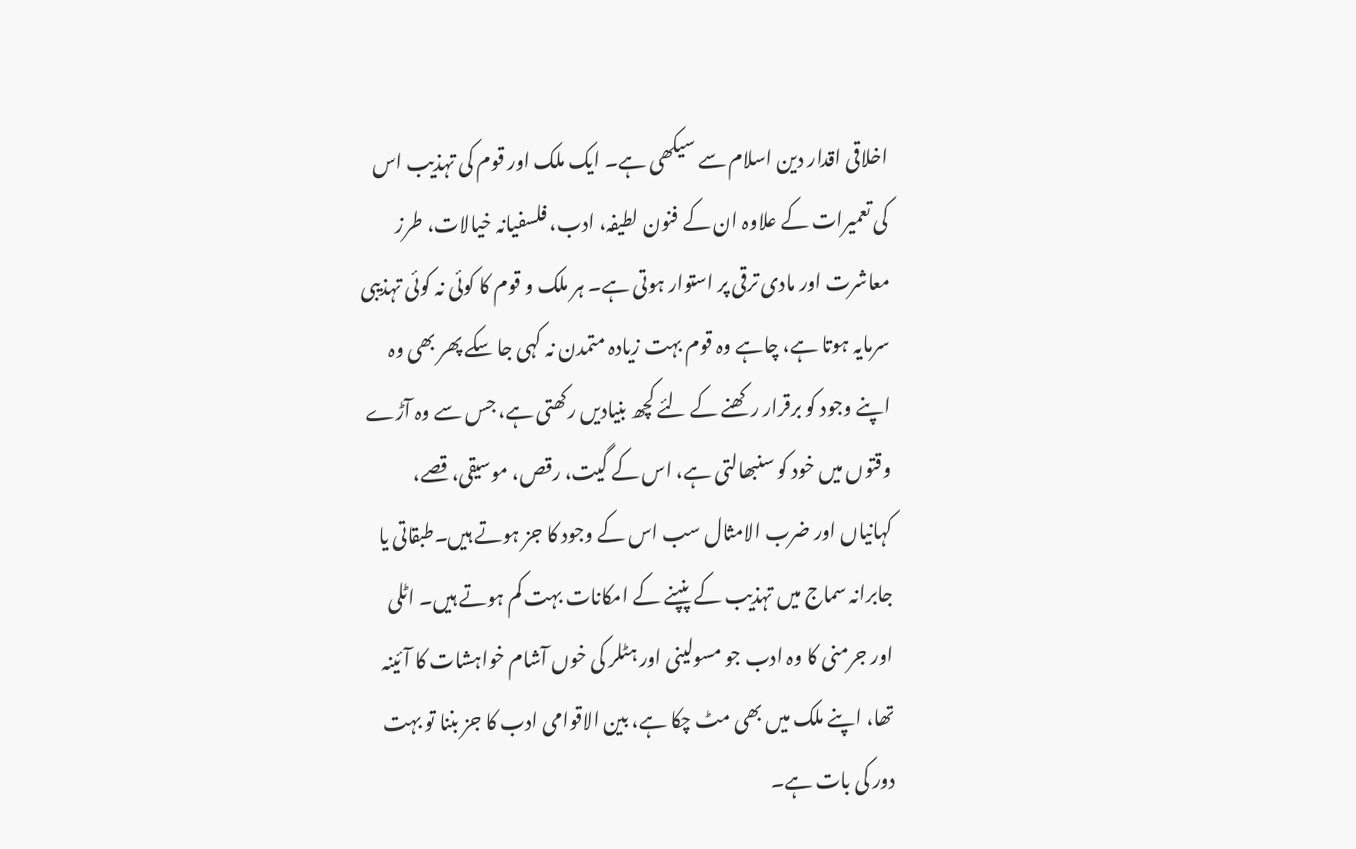اخلاقی اقدار دین اسلام سے سیکھی ہے۔ ایک ملک اور قوم کی تہذیب اس کی تعمیرات کے علاوہ ان کے فنون لطیفہ، ادب، فلسفیانہ خیالات، طرز معاشرت اور مادی ترقی پر استوار ہوتی ہے۔ ہر ملک و قوم کا کوئی نہ کوئی تہذیبی سرمایہ ہوتا ہے، چاہے وہ قوم بہت زیادہ متمدن نہ کہی جا سکے پھر بھی وہ اپنے وجود کو برقرار رکھنے کے لئے کچھ بنیادیں رکھتی ہے، جس سے وہ آڑے وقتوں میں خود کو سنبھالتی ہے، اس کے گیت، رقص، موسیقی، قصے، کہانیاں اور ضرب الامثال سب اس کے وجود کا جز ہوتے ہیں۔طبقاتی یا جابرانہ سماج میں تہذیب کے پنپنے کے امکانات بہت کم ہوتے ہیں۔ اٹلی اور جرمنی کا وہ ادب جو مسولینی اور ہٹلر کی خوں آشام خواہشات کا آئینہ تھا، اپنے ملک میں بھی مٹ چکا ہے، بین الاقوامی ادب کا جز بننا تو بہت دور کی بات ہے۔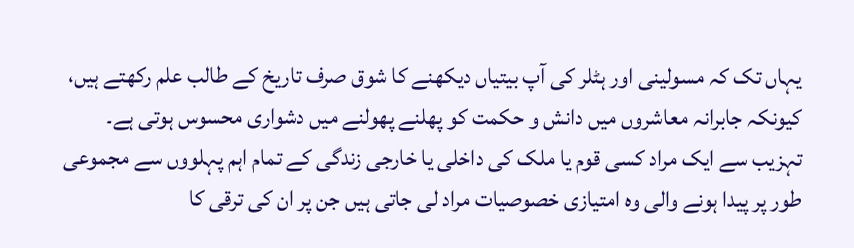یہاں تک کہ مسولینی اور ہٹلر کی آپ بیتیاں دیکھنے کا شوق صرف تاریخ کے طالب علم رکھتے ہیں، کیونکہ جابرانہ معاشروں میں دانش و حکمت کو پھلنے پھولنے میں دشواری محسوس ہوتی ہے۔ تہزیب سے ایک مراد کسی قوم یا ملک کی داخلی یا خارجی زندگی کے تمام اہم پہلووں سے مجموعی طور پر پیدا ہونے والی وہ امتیازی خصوصیات مراد لی جاتی ہیں جن پر ان کی ترقی کا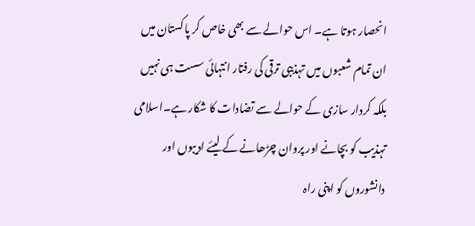انحصار ہوتا ہے۔ اس حوالے سے بھی خاص کر پاکستان میں ان تمام شعبوں میں تہذیبی ترقی کی رفتار انتہائی سست ہی نہیں بلکہ کردار سازی کے حوالے سے تضادات کا شکار ہے۔اسلامی تہذیب کو بچانے اور پروان چڑھانے کے لیئے ادیبوں اور دانشوروں کو اپنی راہ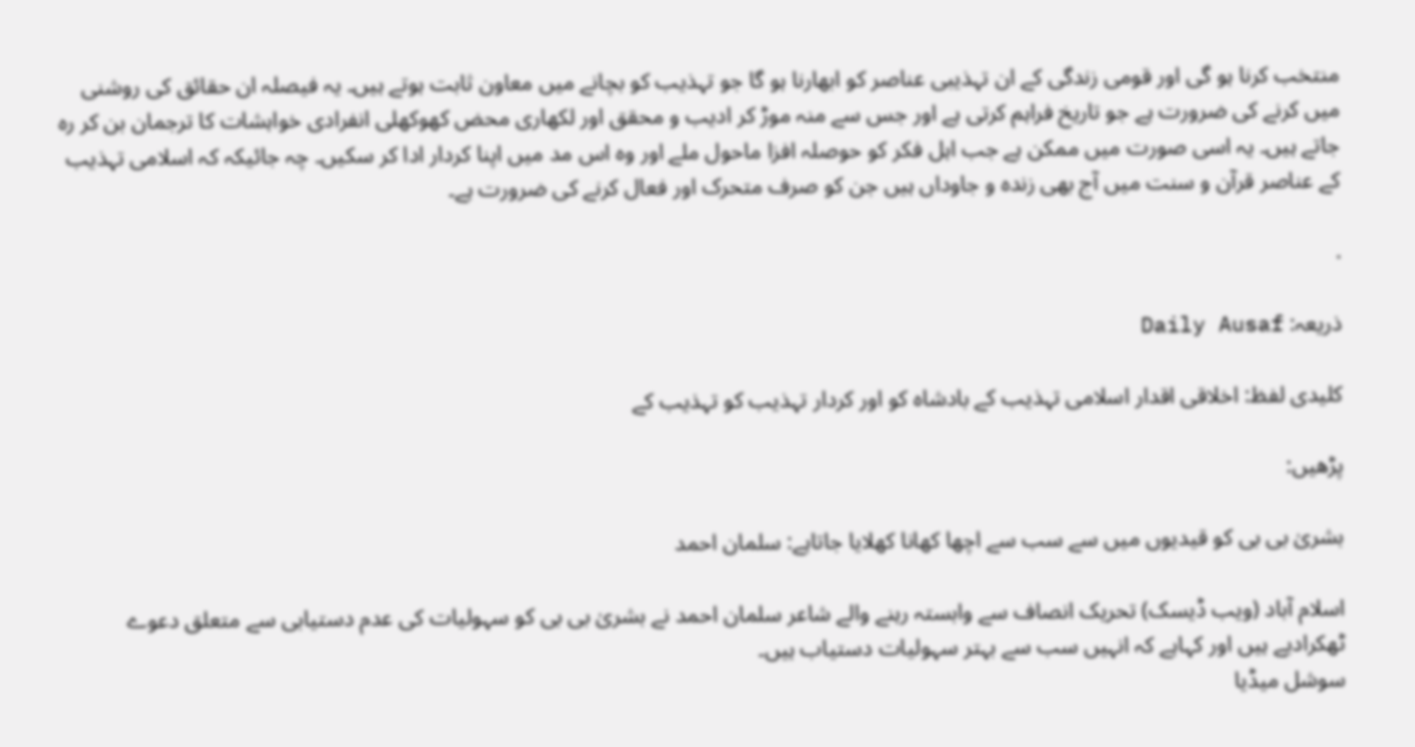منتخب کرنا ہو گی اور قومی زندگی کے ان تہذیبی عناصر کو ابھارنا ہو گا جو تہذیب کو بچانے میں معاون ثابت ہوتے ہیں۔ یہ فیصلہ ان حقائق کی روشنی میں کرنے کی ضرورت ہے جو تاریخ فراہم کرتی ہے اور جس سے منہ موڑ کر ادیب و محقق اور لکھاری محض کھوکھلی انفرادی خواہشات کا ترجمان بن کر رہ جاتے ہیں۔ یہ اسی صورت میں ممکن ہے جب اہل فکر کو حوصلہ افزا ماحول ملے اور وہ اس مد میں اپنا کردار ادا کر سکیں۔ چہ جائیکہ کہ اسلامی تہذیب کے عناصر قرآن و سنت میں آج بھی زندہ و جاوداں ہیں جن کو صرف متحرک اور فعال کرنے کی ضرورت ہے۔

.

ذریعہ: Daily Ausaf

کلیدی لفظ: اخلاقی اقدار اسلامی تہذیب کے بادشاہ کو اور کردار تہذیب کو تہذیب کے

پڑھیں:

بشریٰ بی بی کو قیدیوں میں سے سب سے اچھا کھانا کھلایا جاتاہے: سلمان احمد

اسلام آباد (ویب ڈیسک) تحریک انصاف سے وابستہ رہنے والے شاعر سلمان احمد نے بشریٰ بی بی کو سہولیات کی عدم دستیابی سے متعلق دعوے ٹھکرادیے ہیں اور کہاہے کہ انہیں سب سے بہتر سہولیات دستیاب ہیں۔
سوشل میڈیا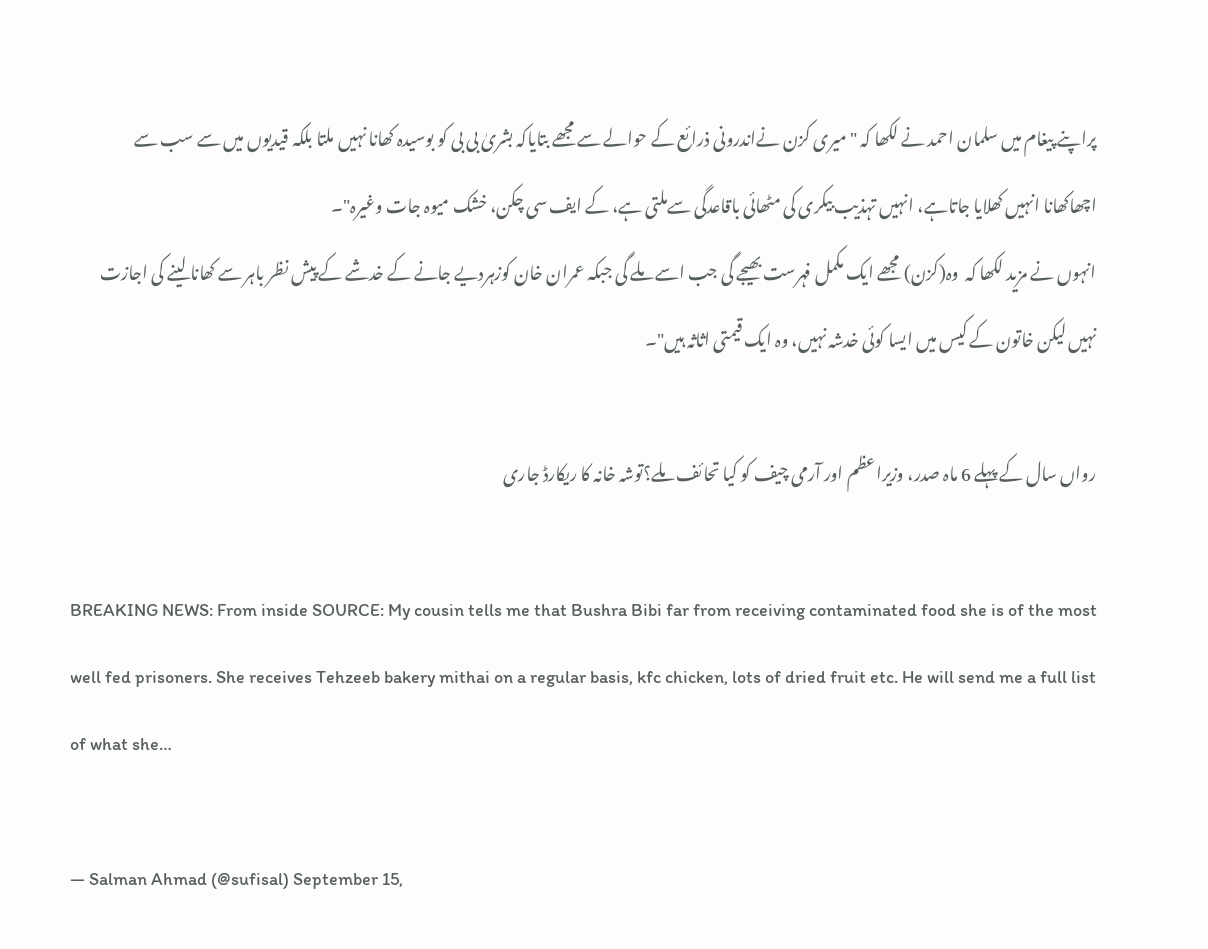پراپنے پیغام میں سلمان احمد نے لکھا کہ "میری کزن نےاندرونی ذرائع کے حوالے سے مجھے بتایاکہ بشریٰ بی بی کو بوسیدہ کھانا نہیں ملتا بلکہ قیدیوں میں سے سب سے اچھاکھانا انہیں کھلایا جاتاہے، انہیں تہذیب بیکری کی مٹھائی باقاعدگی سےملتی ہے، کے ایف سی چکن، خشک میوہ جات وغیرہ"۔
انہوں نے مزید لکھا کہ  وہ(کزن) مجھے ایک مکمل فہرست بھیجے گی جب اسے ملے گی جبکہ عمران خان کوزہردیے جانے کے خدشے کے پیش نظر باہر سے کھانا لینے کی اجازت نہیں لیکن خاتون کے کیس میں ایسا کوئی خدشہ نہیں، وہ ایک قیمتی اثاثہ ہیں"۔

رواں سال کے پہلے 6 ماہ صدر، وزیراعظم اور آرمی چیف کو کیا تحائف ملے؟توشہ خانہ کا ریکارڈ جاری

BREAKING NEWS: From inside SOURCE: My cousin tells me that Bushra Bibi far from receiving contaminated food she is of the most well fed prisoners. She receives Tehzeeb bakery mithai on a regular basis, kfc chicken, lots of dried fruit etc. He will send me a full list of what she…

— Salman Ahmad (@sufisal) September 15,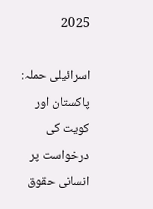2025

اسرائیلی حملہ: پاکستان اور کویت کی درخواست پر انسانی حقوق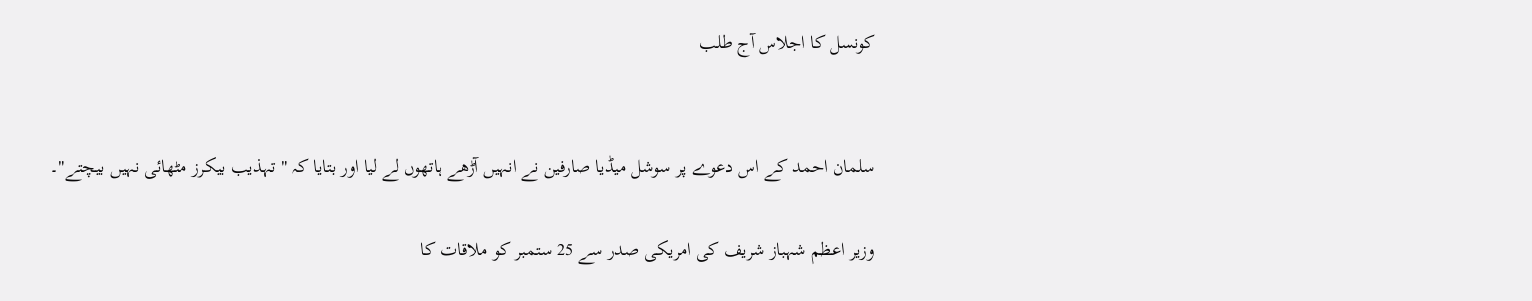کونسل کا اجلاس آج طلب


سلمان احمد کے اس دعوے پر سوشل میڈیا صارفین نے انہیں آڑھے ہاتھوں لے لیا اور بتایا کہ " تہذیب بیکرز مٹھائی نہیں بیچتے"۔

وزیر اعظم شہباز شریف کی امریکی صدر سے 25 ستمبر کو ملاقات کا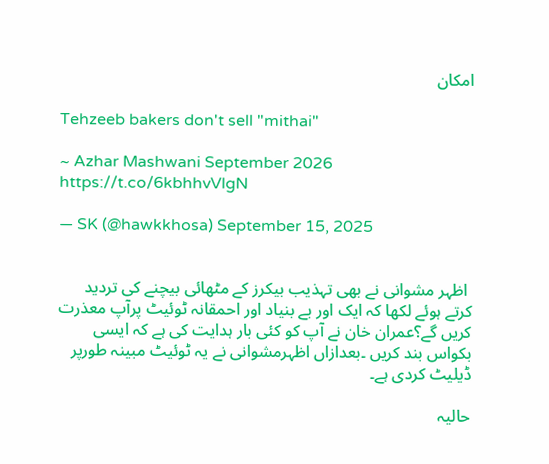امکان

Tehzeeb bakers don't sell "mithai"

~ Azhar Mashwani September 2026 https://t.co/6kbhhvVlgN

— SK (@hawkkhosa) September 15, 2025


 اظہر مشوانی نے بھی تہذیب بیکرز کے مٹھائی بیچنے کی تردید کرتے ہوئے لکھا کہ ایک اور بے بنیاد اور احمقانہ ٹوئیٹ پرآپ معذرت کریں گے؟عمران خان نے آپ کو کئی بار ہدایت کی ہے کہ ایسی بکواس بند کریں ۔بعدازاں اظہرمشوانی نے یہ ٹوئیٹ مبینہ طورپر ڈیلیٹ کردی ہے۔

حالیہ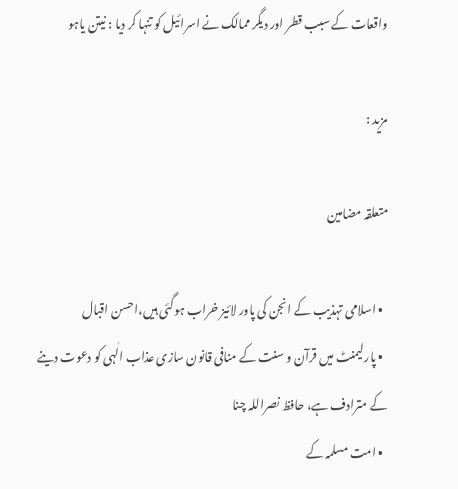واقعات کے سبب قطر اور دیگر ممالک نے اسرائیل کو تنہا کر دیا : نیتن یاہو

مزید :

متعلقہ مضامین

  • اسلامی تہذیب کے انجن کی پاور لائیز خراب ہوگئی ہیں،احسن اقبال
  • پارلیمنٹ میں قرآن و سنت کے منافی قانون سازی عذاب الٰہی کو دعوت دینے کے مترادف ہے، حافظ نصراللہ چنا
  • امت مسلمہ کے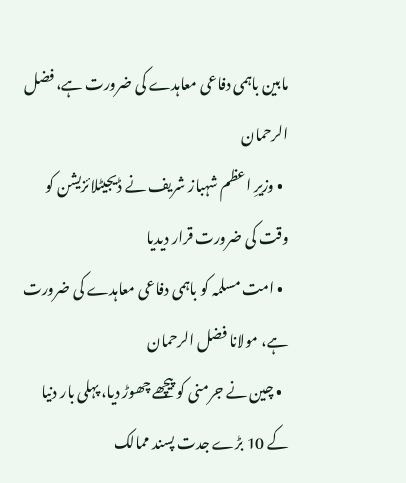مابین باہمی دفاعی معاہدے کی ضرورت ہے، فضل الرحمان
  • وزیرِ اعظم شہباز شریف نے ڈیجیٹلائزیشن کو وقت کی ضرورت قرار دیدیا
  • امت مسلمہ کو باہمی دفاعی معاہدے کی ضرورت ہے، مولانا فضل الرحمان
  • چین نے جرمنی کو پیچھے چھوڑ دیا، پہلی بار دنیا کے 10 بڑے جدت پسند ممالک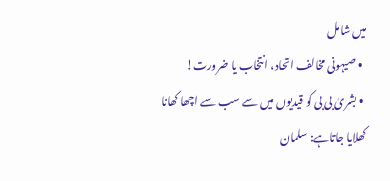میں شامل
  • صیہونی مخالف اتحاد، انتخاب یا ضرورت!
  • بشریٰ بی بی کو قیدیوں میں سے سب سے اچھا کھانا کھلایا جاتاہے: سلمان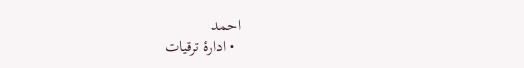احمد
  • ادارۂ ترقیات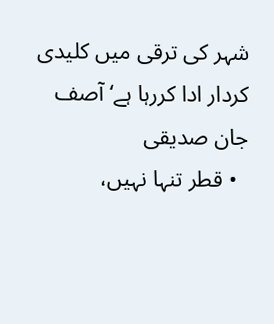شہر کی ترقی میں کلیدی کردار ادا کررہا ہے‘ آصف جان صدیقی
  • قطر تنہا نہیں،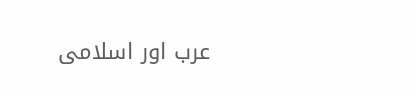عرب اور اسلامی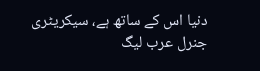دنیا اس کے ساتھ ہے، سیکریٹری جنرل عرب لیگ